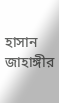হাসান জাহাঙ্গীর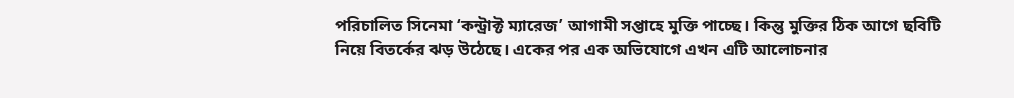পরিচালিত সিনেমা ‘কন্ট্রাক্ট ম্যারেজ’ আগামী সপ্তাহে মুক্তি পাচ্ছে। কিন্তু মুক্তির ঠিক আগে ছবিটি নিয়ে বিতর্কের ঝড় উঠেছে। একের পর এক অভিযোগে এখন এটি আলোচনার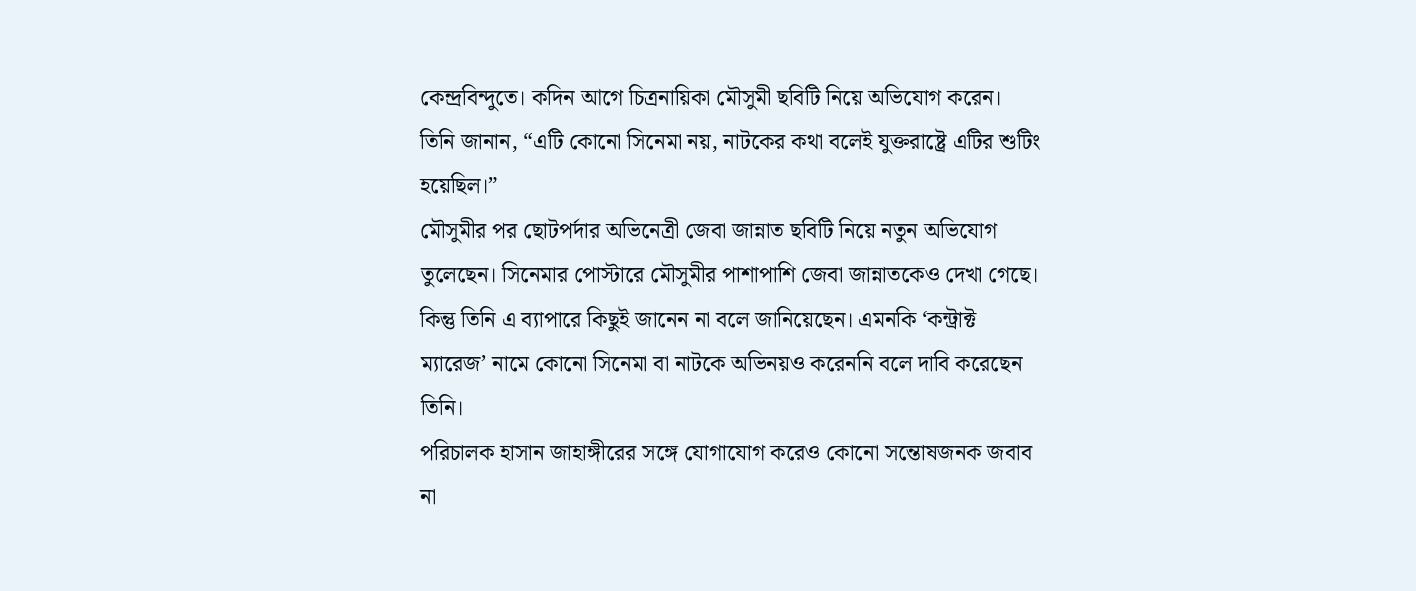কেন্দ্রবিন্দুতে। কদিন আগে চিত্রনায়িকা মৌসুমী ছবিটি নিয়ে অভিযোগ করেন। তিনি জানান, “এটি কোনো সিনেমা নয়, নাটকের কথা বলেই যুক্তরাষ্ট্রে এটির শুটিং হয়েছিল।”
মৌসুমীর পর ছোটপর্দার অভিনেত্রী জেবা জান্নাত ছবিটি নিয়ে নতুন অভিযোগ তুলেছেন। সিনেমার পোস্টারে মৌসুমীর পাশাপাশি জেবা জান্নাতকেও দেখা গেছে। কিন্তু তিনি এ ব্যাপারে কিছুই জানেন না বলে জানিয়েছেন। এমনকি ‘কন্ট্রাক্ট ম্যারেজ’ নামে কোনো সিনেমা বা নাটকে অভিনয়ও করেননি বলে দাবি করেছেন তিনি।
পরিচালক হাসান জাহাঙ্গীরের সঙ্গে যোগাযোগ করেও কোনো সন্তোষজনক জবাব না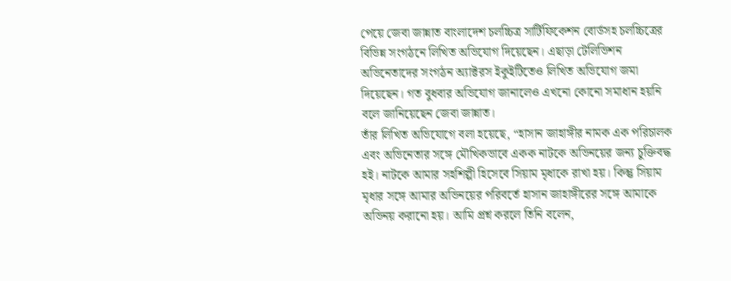পেয়ে জেবা জান্নাত বাংলাদেশ চলচ্চিত্র সার্টিফিকেশন বোর্ডসহ চলচ্চিত্রের বিভিন্ন সংগঠনে লিখিত অভিযোগ দিয়েছেন। এছাড়া টেলিভিশন অভিনেতাদের সংগঠন অ্যাক্টরস ইকুইটিতেও লিখিত অভিযোগ জমা দিয়েছেন। গত বুধবার অভিযোগ জানালেও এখনো কোনো সমাধান হয়নি বলে জানিয়েছেন জেবা জান্নাত।
তাঁর লিখিত অভিযোগে বলা হয়েছে, “হাসান জাহাঙ্গীর নামক এক পরিচালক এবং অভিনেতার সঙ্গে মৌখিকভাবে একক নাটকে অভিনয়ের জন্য চুক্তিবদ্ধ হই। নাটকে আমার সহশিল্পী হিসেবে সিয়াম মৃধাকে রাখা হয়। কিন্তু সিয়াম মৃধার সঙ্গে আমার অভিনয়ের পরিবর্তে হাসান জাহাঙ্গীরের সঙ্গে আমাকে অভিনয় করানো হয়। আমি প্রশ্ন করলে তিনি বলেন,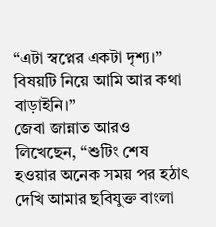“এটা স্বপ্নের একটা দৃশ্য।” বিষয়টি নিয়ে আমি আর কথা বাড়াইনি।”
জেবা জান্নাত আরও লিখেছেন, “শুটিং শেষ হওয়ার অনেক সময় পর হঠাৎ দেখি আমার ছবিযুক্ত বাংলা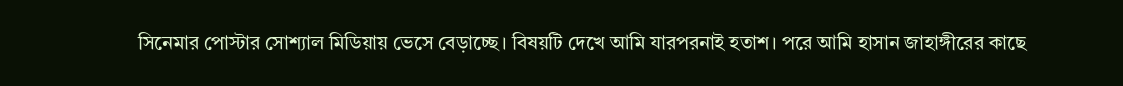সিনেমার পোস্টার সোশ্যাল মিডিয়ায় ভেসে বেড়াচ্ছে। বিষয়টি দেখে আমি যারপরনাই হতাশ। পরে আমি হাসান জাহাঙ্গীরের কাছে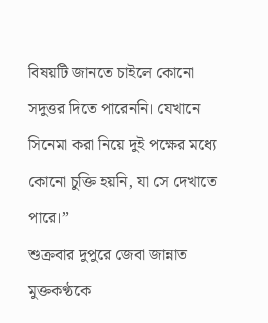বিষয়টি জানতে চাইলে কোনো সদুত্তর দিতে পারেননি। যেখানে সিনেমা করা নিয়ে দুই পক্ষের মধ্যে কোনো চুক্তি হয়নি, যা সে দেখাতে পারে।”
শুক্রবার দুপুরে জেবা জান্নাত মুক্তকণ্ঠকে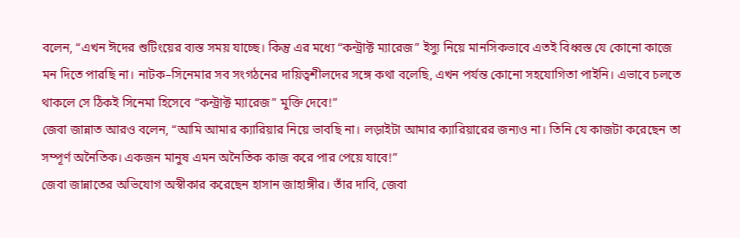বলেন, “এখন ঈদের শুটিংয়ের ব্যস্ত সময় যাচ্ছে। কিন্তু এর মধ্যে “কন্ট্রাক্ট ম্যারেজ” ইস্যু নিয়ে মানসিকভাবে এতই বিধ্বস্ত যে কোনো কাজে মন দিতে পারছি না। নাটক–সিনেমার সব সংগঠনের দায়িত্বশীলদের সঙ্গে কথা বলেছি, এখন পর্যন্ত কোনো সহযোগিতা পাইনি। এভাবে চলতে থাকলে সে ঠিকই সিনেমা হিসেবে “কন্ট্রাক্ট ম্যারেজ” মুক্তি দেবে!”
জেবা জান্নাত আরও বলেন, “আমি আমার ক্যারিয়ার নিয়ে ভাবছি না। লড়াইটা আমার ক্যারিয়ারের জন্যও না। তিনি যে কাজটা করেছেন তা সম্পূর্ণ অনৈতিক। একজন মানুষ এমন অনৈতিক কাজ করে পার পেয়ে যাবে!”
জেবা জান্নাতের অভিযোগ অস্বীকার করেছেন হাসান জাহাঙ্গীর। তাঁর দাবি, জেবা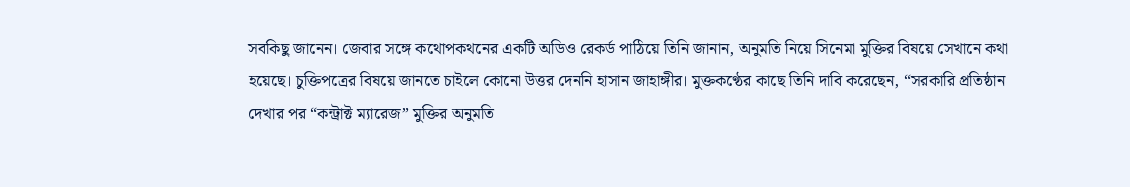সবকিছু জানেন। জেবার সঙ্গে কথোপকথনের একটি অডিও রেকর্ড পাঠিয়ে তিনি জানান, অনুমতি নিয়ে সিনেমা মুক্তির বিষয়ে সেখানে কথা হয়েছে। চুক্তিপত্রের বিষয়ে জানতে চাইলে কোনো উত্তর দেননি হাসান জাহাঙ্গীর। মুক্তকণ্ঠের কাছে তিনি দাবি করেছেন, “সরকারি প্রতিষ্ঠান দেখার পর “কন্ট্রাক্ট ম্যারেজ” মুক্তির অনুমতি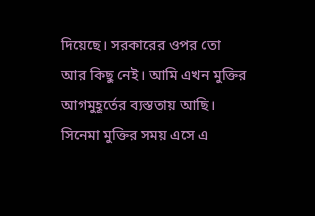দিয়েছে। সরকারের ওপর তো আর কিছু নেই। আমি এখন মুক্তির আগমুহূর্তের ব্যস্ততায় আছি। সিনেমা মুক্তির সময় এসে এ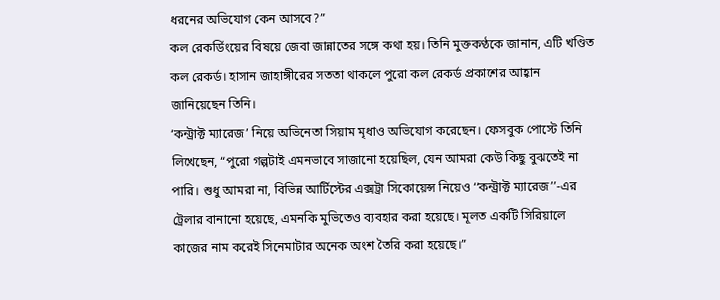ধরনের অভিযোগ কেন আসবে?”
কল রেকর্ডিংয়ের বিষয়ে জেবা জান্নাতের সঙ্গে কথা হয়। তিনি মুক্তকণ্ঠকে জানান, এটি খণ্ডিত কল রেকর্ড। হাসান জাহাঙ্গীরের সততা থাকলে পুরো কল রেকর্ড প্রকাশের আহ্বান জানিয়েছেন তিনি।
‘কন্ট্রাক্ট ম্যারেজ’ নিয়ে অভিনেতা সিয়াম মৃধাও অভিযোগ করেছেন। ফেসবুক পোস্টে তিনি লিখেছেন, “পুরো গল্পটাই এমনভাবে সাজানো হয়েছিল, যেন আমরা কেউ কিছু বুঝতেই না পারি। শুধু আমরা না, বিভিন্ন আর্টিস্টের এক্সট্রা সিকোয়েন্স নিয়েও ‘‘কন্ট্রাক্ট ম্যারেজ’’-এর ট্রেলার বানানো হয়েছে, এমনকি মুভিতেও ব্যবহার করা হয়েছে। মূলত একটি সিরিয়ালে কাজের নাম করেই সিনেমাটার অনেক অংশ তৈরি করা হয়েছে।”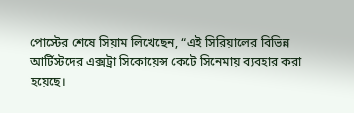পোস্টের শেষে সিয়াম লিখেছেন, “এই সিরিয়ালের বিভিন্ন আর্টিস্টদের এক্সট্রা সিকোয়েন্স কেটে সিনেমায় ব্যবহার করা হয়েছে।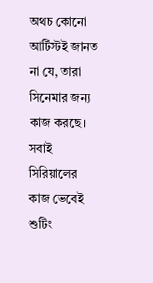অথচ কোনো আর্টিস্টই জানত না যে, তারা সিনেমার জন্য কাজ করছে। সবাই সিরিয়ালের কাজ ভেবেই শুটিং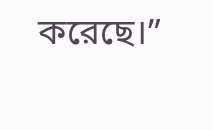করেছে।”